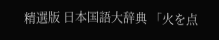精選版 日本国語大辞典 「火を点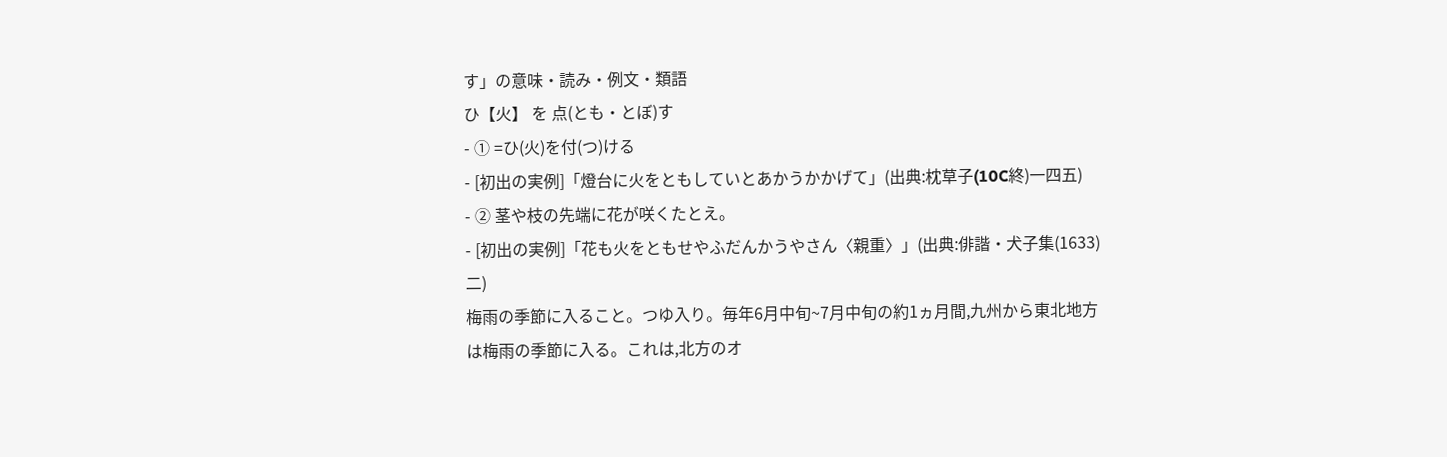す」の意味・読み・例文・類語
ひ【火】 を 点(とも・とぼ)す
- ① =ひ(火)を付(つ)ける
- [初出の実例]「燈台に火をともしていとあかうかかげて」(出典:枕草子(10C終)一四五)
- ② 茎や枝の先端に花が咲くたとえ。
- [初出の実例]「花も火をともせやふだんかうやさん〈親重〉」(出典:俳諧・犬子集(1633)二)
梅雨の季節に入ること。つゆ入り。毎年6月中旬~7月中旬の約1ヵ月間,九州から東北地方は梅雨の季節に入る。これは,北方のオ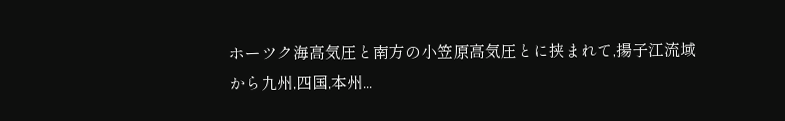ホーツク海高気圧と南方の小笠原高気圧とに挟まれて,揚子江流域から九州,四国,本州...